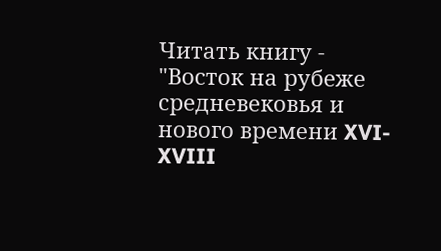Читать книгу - "Восток на рубеже средневековья и нового времени XVI-XVIII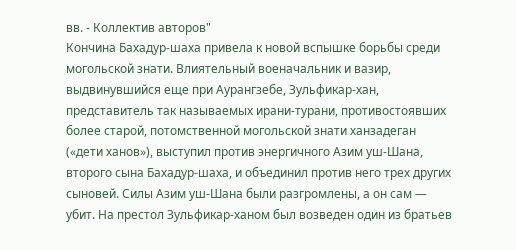вв. - Коллектив авторов"
Кончина Бахадур-шаха привела к новой вспышке борьбы среди могольской знати. Влиятельный военачальник и вазир, выдвинувшийся еще при Аурангзебе, Зульфикар-хан, представитель так называемых ирани-турани, противостоявших более старой, потомственной могольской знати ханзадеган («дети ханов»), выступил против энергичного Азим уш-Шана, второго сына Бахадур-шаха, и объединил против него трех других сыновей. Силы Азим уш-Шана были разгромлены, а он сам — убит. На престол Зульфикар-ханом был возведен один из братьев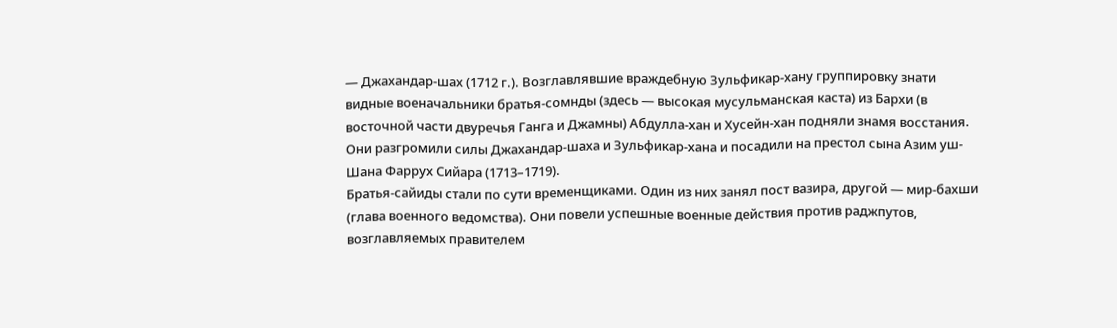— Джахандар-шах (1712 г.). Возглавлявшие враждебную Зульфикар-хану группировку знати видные военачальники братья-сомнды (здесь — высокая мусульманская каста) из Бархи (в восточной части двуречья Ганга и Джамны) Абдулла-хан и Хусейн-хан подняли знамя восстания. Они разгромили силы Джахандар-шаха и Зульфикар-хана и посадили на престол сына Азим уш-Шана Фаррух Сийара (1713–1719).
Братья-сайиды стали по сути временщиками. Один из них занял пост вазира, другой — мир-бахши (глава военного ведомства). Они повели успешные военные действия против раджпутов, возглавляемых правителем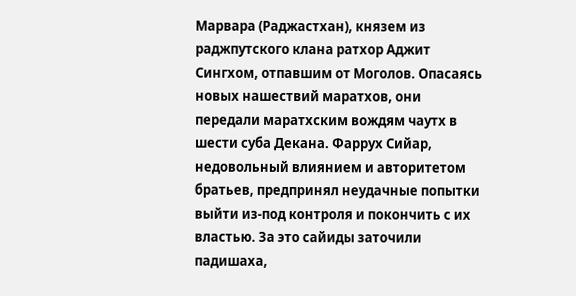Марвара (Раджастхан), князем из раджпутского клана ратхор Аджит Сингхом, отпавшим от Моголов. Опасаясь новых нашествий маратхов, они передали маратхским вождям чаутх в шести суба Декана. Фаррух Сийар, недовольный влиянием и авторитетом братьев, предпринял неудачные попытки выйти из-под контроля и покончить с их властью. За это сайиды заточили падишаха,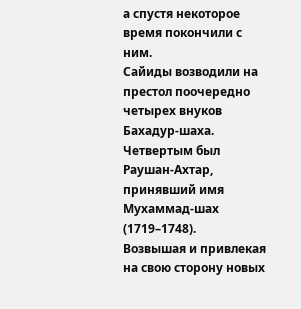а спустя некоторое время покончили с ним.
Сайиды возводили на престол поочередно четырех внуков Бахадур-шаха. Четвертым был Раушан-Ахтар, принявший имя Мухаммад-шах (1719–1748).
Возвышая и привлекая на свою сторону новых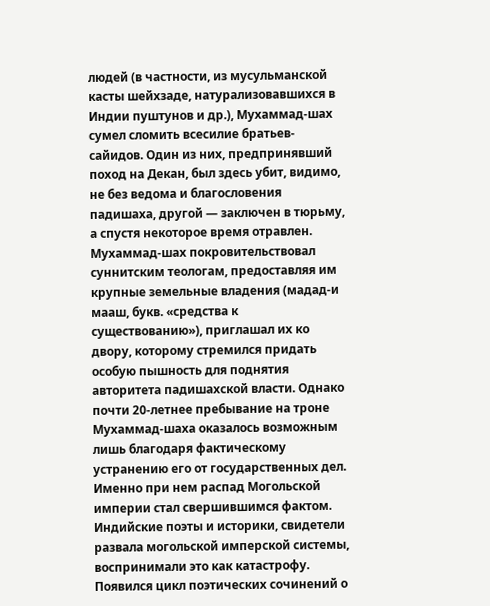людей (в частности, из мусульманской касты шейхзаде, натурализовавшихся в Индии пуштунов и др.), Мухаммад-шах сумел сломить всесилие братьев-сайидов. Один из них, предпринявший поход на Декан, был здесь убит, видимо, не без ведома и благословения падишаха, другой — заключен в тюрьму, а спустя некоторое время отравлен.
Мухаммад-шах покровительствовал суннитским теологам, предоставляя им крупные земельные владения (мадад-и мааш, букв. «средства к существованию»), приглашал их ко двору, которому стремился придать особую пышность для поднятия авторитета падишахской власти. Однако почти 20-летнее пребывание на троне Мухаммад-шаха оказалось возможным лишь благодаря фактическому устранению его от государственных дел. Именно при нем распад Могольской империи стал свершившимся фактом.
Индийские поэты и историки, свидетели развала могольской имперской системы, воспринимали это как катастрофу. Появился цикл поэтических сочинений о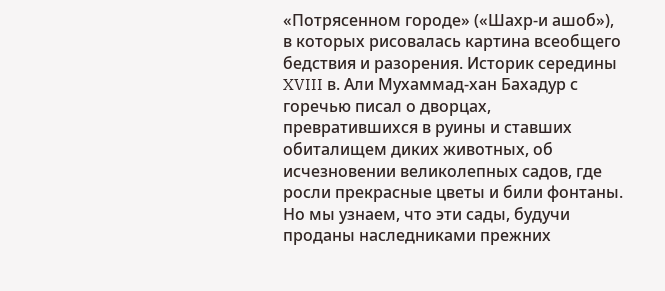«Потрясенном городе» («Шахр-и ашоб»), в которых рисовалась картина всеобщего бедствия и разорения. Историк середины XVIII в. Али Мухаммад-хан Бахадур с горечью писал о дворцах, превратившихся в руины и ставших обиталищем диких животных, об исчезновении великолепных садов, где росли прекрасные цветы и били фонтаны. Но мы узнаем, что эти сады, будучи проданы наследниками прежних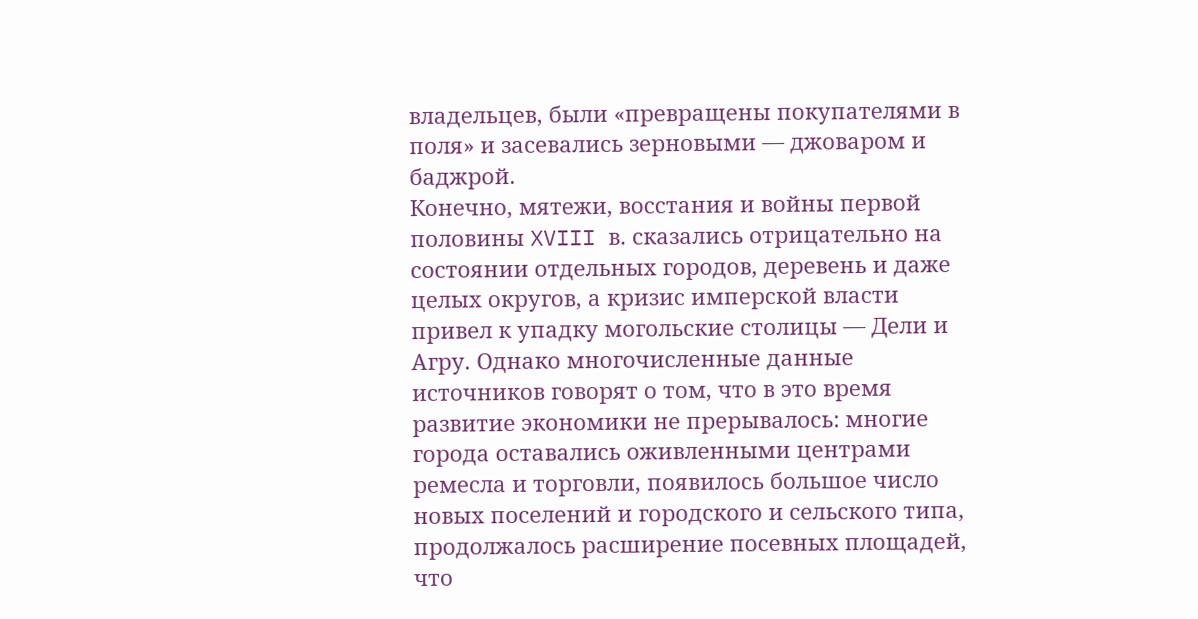владельцев, были «превращены покупателями в поля» и засевались зерновыми — джоваром и баджрой.
Конечно, мятежи, восстания и войны первой половины XVIII в. сказались отрицательно на состоянии отдельных городов, деревень и даже целых округов, а кризис имперской власти привел к упадку могольские столицы — Дели и Агру. Однако многочисленные данные источников говорят о том, что в это время развитие экономики не прерывалось: многие города оставались оживленными центрами ремесла и торговли, появилось большое число новых поселений и городского и сельского типа, продолжалось расширение посевных площадей, что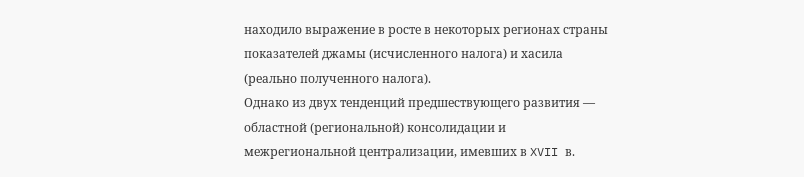находило выражение в росте в некоторых регионах страны показателей джамы (исчисленного налога) и хасила (реально полученного налога).
Однако из двух тенденций предшествующего развития — областной (региональной) консолидации и межрегиональной централизации, имевших в XVII в.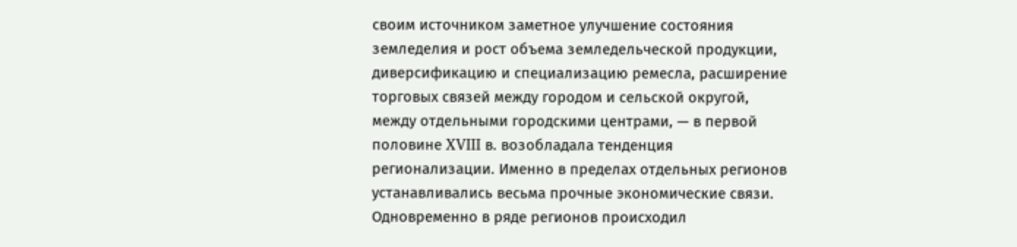своим источником заметное улучшение состояния земледелия и рост объема земледельческой продукции, диверсификацию и специализацию ремесла, расширение торговых связей между городом и сельской округой, между отдельными городскими центрами, — в первой половине XVIII в. возобладала тенденция регионализации. Именно в пределах отдельных регионов устанавливались весьма прочные экономические связи.
Одновременно в ряде регионов происходил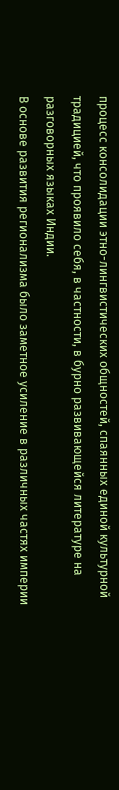процесс консолидации этно-лингвистических общностей, спаянных единой культурной традицией, что проявило себя, в частности, в бурно развивающейся литературе на разговорных языках Индии.
В основе развития регионализма было заметное усиление в различных частях империи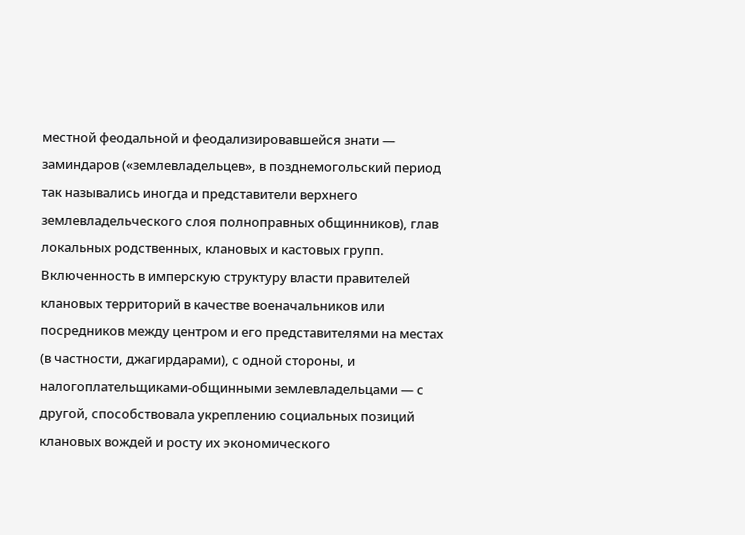местной феодальной и феодализировавшейся знати — заминдаров («землевладельцев», в позднемогольский период так назывались иногда и представители верхнего землевладельческого слоя полноправных общинников), глав локальных родственных, клановых и кастовых групп. Включенность в имперскую структуру власти правителей клановых территорий в качестве военачальников или посредников между центром и его представителями на местах (в частности, джагирдарами), с одной стороны, и налогоплательщиками-общинными землевладельцами — с другой, способствовала укреплению социальных позиций клановых вождей и росту их экономического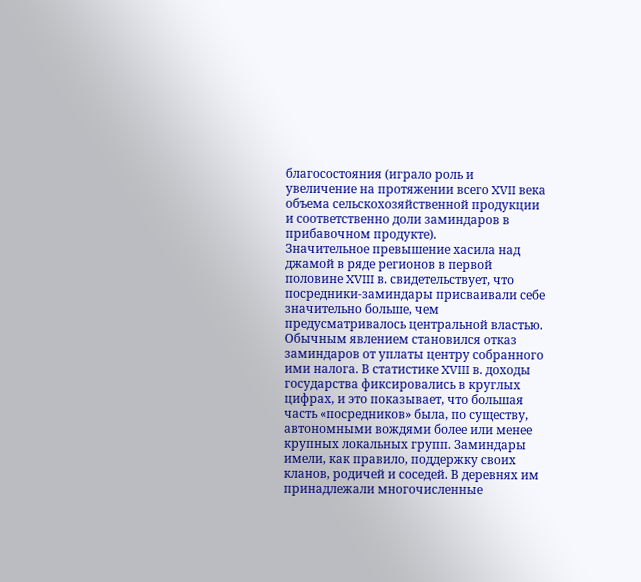благосостояния (играло роль и увеличение на протяжении всего XVII века объема сельскохозяйственной продукции и соответственно доли заминдаров в прибавочном продукте).
Значительное превышение хасила над джамой в ряде регионов в первой половине XVIII в. свидетельствует, что посредники-заминдары присваивали себе значительно больше, чем предусматривалось центральной властью. Обычным явлением становился отказ заминдаров от уплаты центру собранного ими налога. В статистике XVIII в. доходы государства фиксировались в круглых цифрах, и это показывает, что большая часть «посредников» была, по существу, автономными вождями более или менее крупных локальных групп. Заминдары имели, как правило, поддержку своих кланов, родичей и соседей. В деревнях им принадлежали многочисленные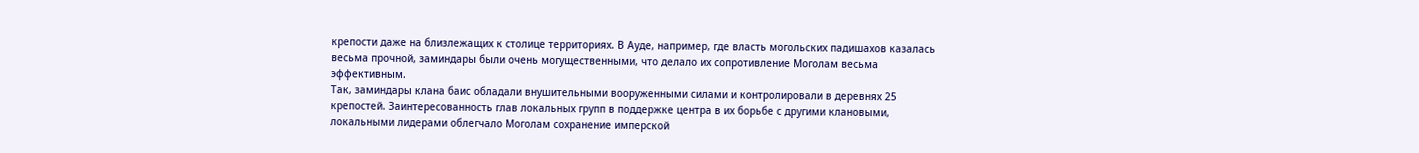крепости даже на близлежащих к столице территориях. В Ауде, например, где власть могольских падишахов казалась весьма прочной, заминдары были очень могущественными, что делало их сопротивление Моголам весьма эффективным.
Так, заминдары клана баис обладали внушительными вооруженными силами и контролировали в деревнях 25 крепостей. Заинтересованность глав локальных групп в поддержке центра в их борьбе с другими клановыми, локальными лидерами облегчало Моголам сохранение имперской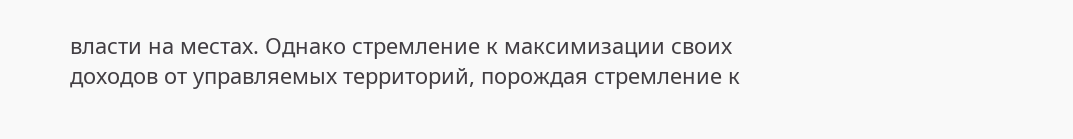власти на местах. Однако стремление к максимизации своих доходов от управляемых территорий, порождая стремление к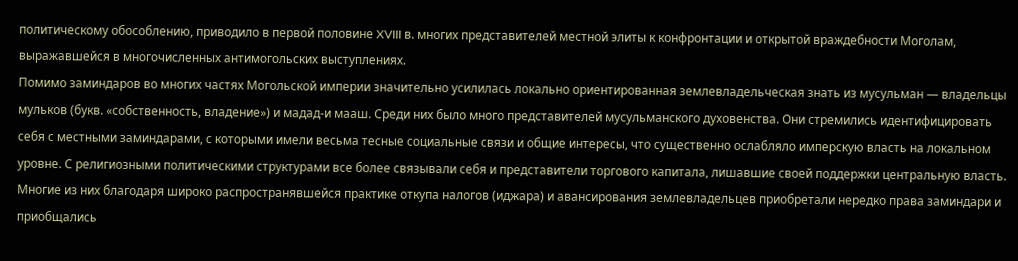политическому обособлению, приводило в первой половине XVIII в. многих представителей местной элиты к конфронтации и открытой враждебности Моголам, выражавшейся в многочисленных антимогольских выступлениях.
Помимо заминдаров во многих частях Могольской империи значительно усилилась локально ориентированная землевладельческая знать из мусульман — владельцы мульков (букв. «собственность, владение») и мадад-и мааш. Среди них было много представителей мусульманского духовенства. Они стремились идентифицировать себя с местными заминдарами, с которыми имели весьма тесные социальные связи и общие интересы, что существенно ослабляло имперскую власть на локальном уровне. С религиозными политическими структурами все более связывали себя и представители торгового капитала, лишавшие своей поддержки центральную власть. Многие из них благодаря широко распространявшейся практике откупа налогов (иджара) и авансирования землевладельцев приобретали нередко права заминдари и приобщались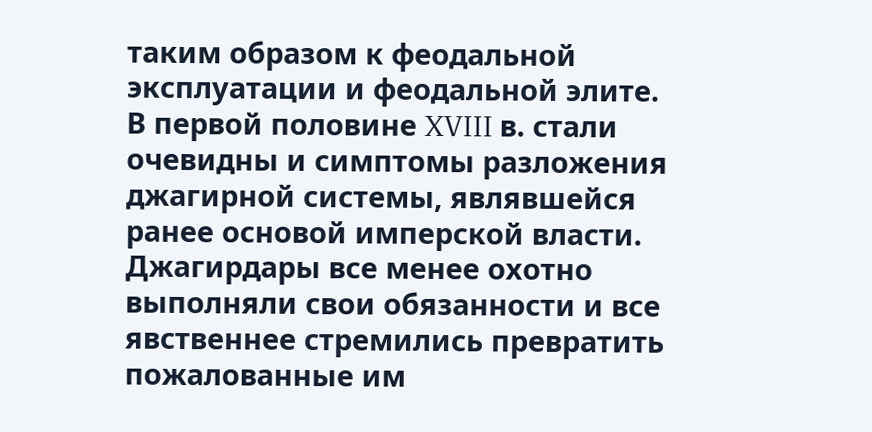таким образом к феодальной эксплуатации и феодальной элите.
В первой половине XVIII в. стали очевидны и симптомы разложения джагирной системы, являвшейся ранее основой имперской власти. Джагирдары все менее охотно выполняли свои обязанности и все явственнее стремились превратить пожалованные им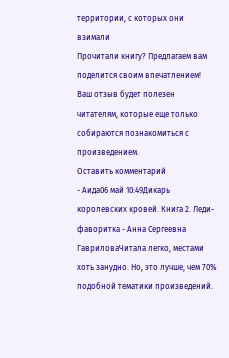территории, с которых они взимали
Прочитали книгу? Предлагаем вам поделится своим впечатлением! Ваш отзыв будет полезен читателям, которые еще только собираются познакомиться с произведением.
Оставить комментарий
- Аида06 май 10:49Дикарь королевских кровей. Книга 2. Леди-фаворитка - Анна Сергеевна ГавриловаЧитала легко, местами хоть занудно. Но, это лучше, чем 70% подобной тематики произведений.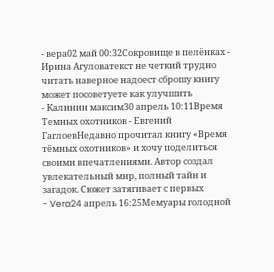- вера02 май 00:32Сокровище в пелёнках - Ирина Агуловатекст не четкий трудно читать наверное надоест сброшу книгу может посоветуете как улучшить
- Калинин максим30 апрель 10:11Время Темных охотников - Евгений ГаглоевНедавно прочитал книгу «Время тёмных охотников» и хочу поделиться своими впечатлениями. Автор создал увлекательный мир, полный тайн и загадок. Сюжет затягивает с первых
- Vera24 апрель 16:25Мемуары голодной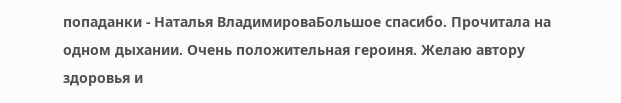попаданки - Наталья ВладимироваБольшое спасибо. Прочитала на одном дыхании. Очень положительная героиня. Желаю автору здоровья и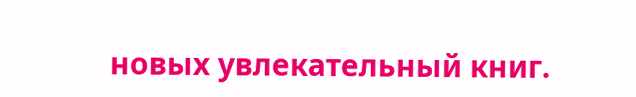новых увлекательный книг.